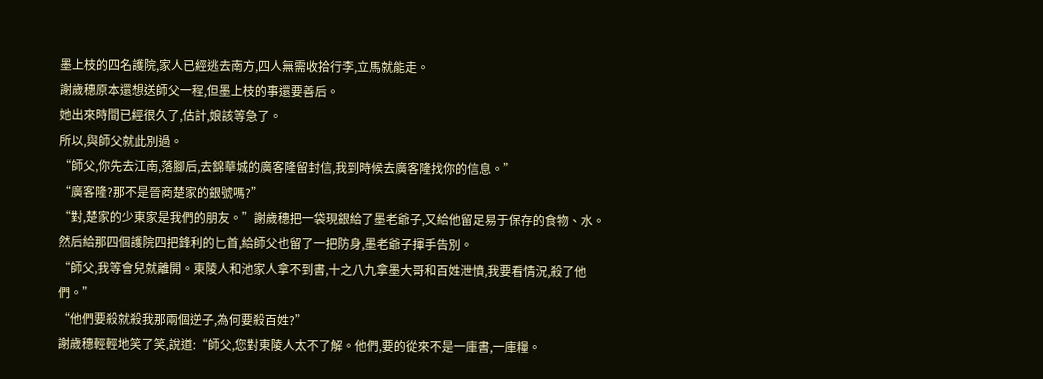墨上枝的四名護院,家人已經逃去南方,四人無需收拾行李,立馬就能走。
謝歲穗原本還想送師父一程,但墨上枝的事還要善后。
她出來時間已經很久了,估計,娘該等急了。
所以,與師父就此別過。
“師父,你先去江南,落腳后,去錦華城的廣客隆留封信,我到時候去廣客隆找你的信息。”
“廣客隆?那不是晉商楚家的銀號嗎?”
“對,楚家的少東家是我們的朋友。”謝歲穗把一袋現銀給了墨老爺子,又給他留足易于保存的食物、水。
然后給那四個護院四把鋒利的匕首,給師父也留了一把防身,墨老爺子揮手告別。
“師父,我等會兒就離開。東陵人和池家人拿不到書,十之八九拿墨大哥和百姓泄憤,我要看情況,殺了他們。”
“他們要殺就殺我那兩個逆子,為何要殺百姓?”
謝歲穗輕輕地笑了笑,說道:“師父,您對東陵人太不了解。他們,要的從來不是一庫書,一庫糧。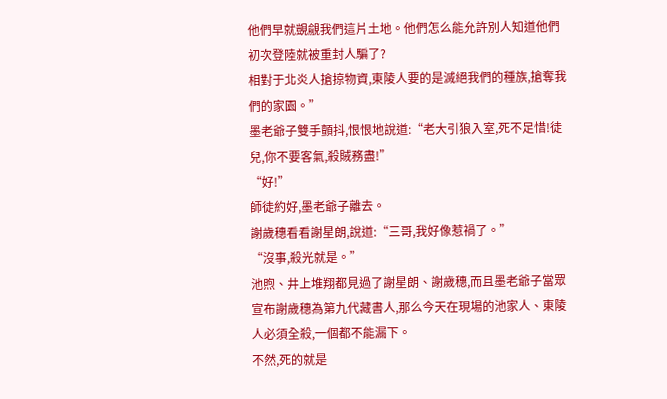他們早就覬覦我們這片土地。他們怎么能允許別人知道他們初次登陸就被重封人騙了?
相對于北炎人搶掠物資,東陵人要的是滅絕我們的種族,搶奪我們的家園。”
墨老爺子雙手顫抖,恨恨地說道:“老大引狼入室,死不足惜!徒兒,你不要客氣,殺賊務盡!”
“好!”
師徒約好,墨老爺子離去。
謝歲穗看看謝星朗,說道:“三哥,我好像惹禍了。”
“沒事,殺光就是。”
池煦、井上堆翔都見過了謝星朗、謝歲穗,而且墨老爺子當眾宣布謝歲穗為第九代藏書人,那么今天在現場的池家人、東陵人必須全殺,一個都不能漏下。
不然,死的就是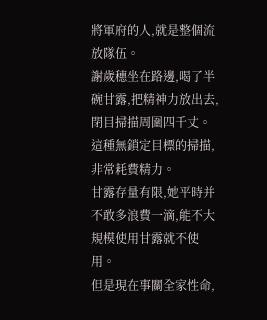將軍府的人,就是整個流放隊伍。
謝歲穗坐在路邊,喝了半碗甘露,把精神力放出去,閉目掃描周圍四千丈。
這種無鎖定目標的掃描,非常耗費精力。
甘露存量有限,她平時并不敢多浪費一滴,能不大規模使用甘露就不使用。
但是現在事關全家性命,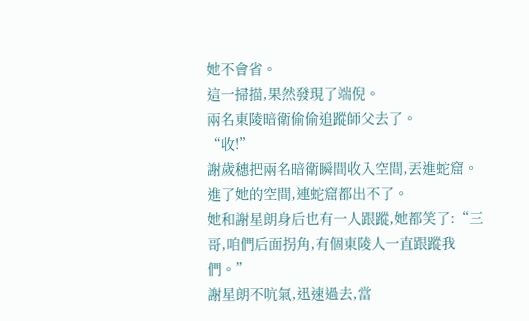她不會省。
這一掃描,果然發現了端倪。
兩名東陵暗衛偷偷追蹤師父去了。
“收!”
謝歲穗把兩名暗衛瞬間收入空間,丟進蛇窟。
進了她的空間,連蛇窟都出不了。
她和謝星朗身后也有一人跟蹤,她都笑了:“三哥,咱們后面拐角,有個東陵人一直跟蹤我們。”
謝星朗不吭氣,迅速過去,當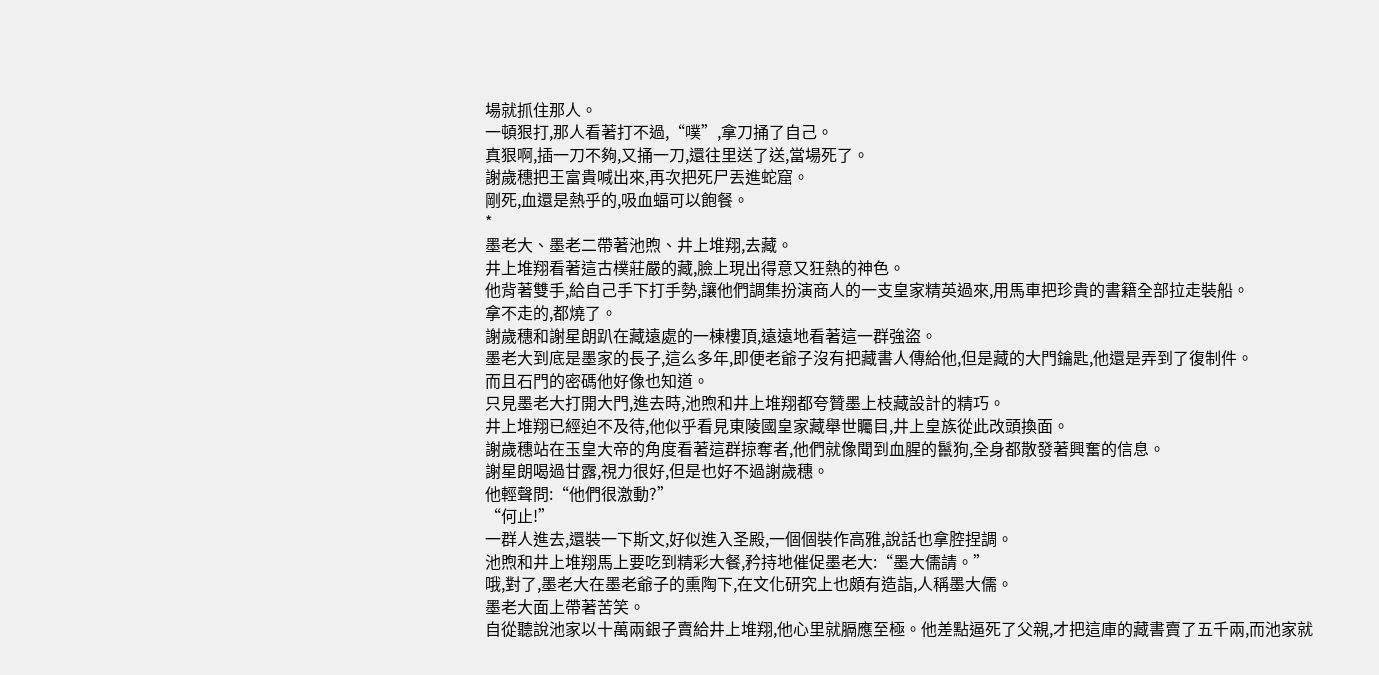場就抓住那人。
一頓狠打,那人看著打不過,“噗”,拿刀捅了自己。
真狠啊,插一刀不夠,又捅一刀,還往里送了送,當場死了。
謝歲穗把王富貴喊出來,再次把死尸丟進蛇窟。
剛死,血還是熱乎的,吸血蝠可以飽餐。
*
墨老大、墨老二帶著池煦、井上堆翔,去藏。
井上堆翔看著這古樸莊嚴的藏,臉上現出得意又狂熱的神色。
他背著雙手,給自己手下打手勢,讓他們調集扮演商人的一支皇家精英過來,用馬車把珍貴的書籍全部拉走裝船。
拿不走的,都燒了。
謝歲穗和謝星朗趴在藏遠處的一棟樓頂,遠遠地看著這一群強盜。
墨老大到底是墨家的長子,這么多年,即便老爺子沒有把藏書人傳給他,但是藏的大門鑰匙,他還是弄到了復制件。
而且石門的密碼他好像也知道。
只見墨老大打開大門,進去時,池煦和井上堆翔都夸贊墨上枝藏設計的精巧。
井上堆翔已經迫不及待,他似乎看見東陵國皇家藏舉世矚目,井上皇族從此改頭換面。
謝歲穗站在玉皇大帝的角度看著這群掠奪者,他們就像聞到血腥的鬣狗,全身都散發著興奮的信息。
謝星朗喝過甘露,視力很好,但是也好不過謝歲穗。
他輕聲問:“他們很激動?”
“何止!”
一群人進去,還裝一下斯文,好似進入圣殿,一個個裝作高雅,說話也拿腔捏調。
池煦和井上堆翔馬上要吃到精彩大餐,矜持地催促墨老大:“墨大儒請。”
哦,對了,墨老大在墨老爺子的熏陶下,在文化研究上也頗有造詣,人稱墨大儒。
墨老大面上帶著苦笑。
自從聽說池家以十萬兩銀子賣給井上堆翔,他心里就膈應至極。他差點逼死了父親,才把這庫的藏書賣了五千兩,而池家就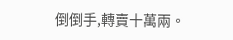倒倒手,轉賣十萬兩。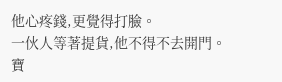他心疼錢,更覺得打臉。
一伙人等著提貨,他不得不去開門。
寶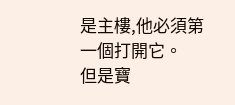是主樓,他必須第一個打開它。
但是寶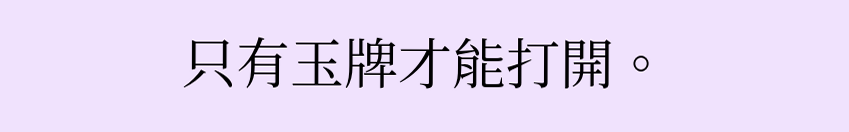只有玉牌才能打開。